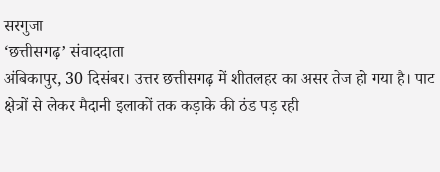सरगुजा
‘छत्तीसगढ़’ संवाददाता
अंबिकापुर, 30 दिसंबर। उत्तर छत्तीसगढ़ में शीतलहर का असर तेज हो गया है। पाट क्षेत्रों से लेकर मैदानी इलाकों तक कड़ाके की ठंड पड़ रही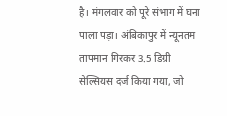है। मंगलवार को पूरे संभाग में घना पाला पड़ा। अंबिकापुर में न्यूनतम तापमान गिरकर 3.5 डिग्री सेल्सियस दर्ज किया गया, जो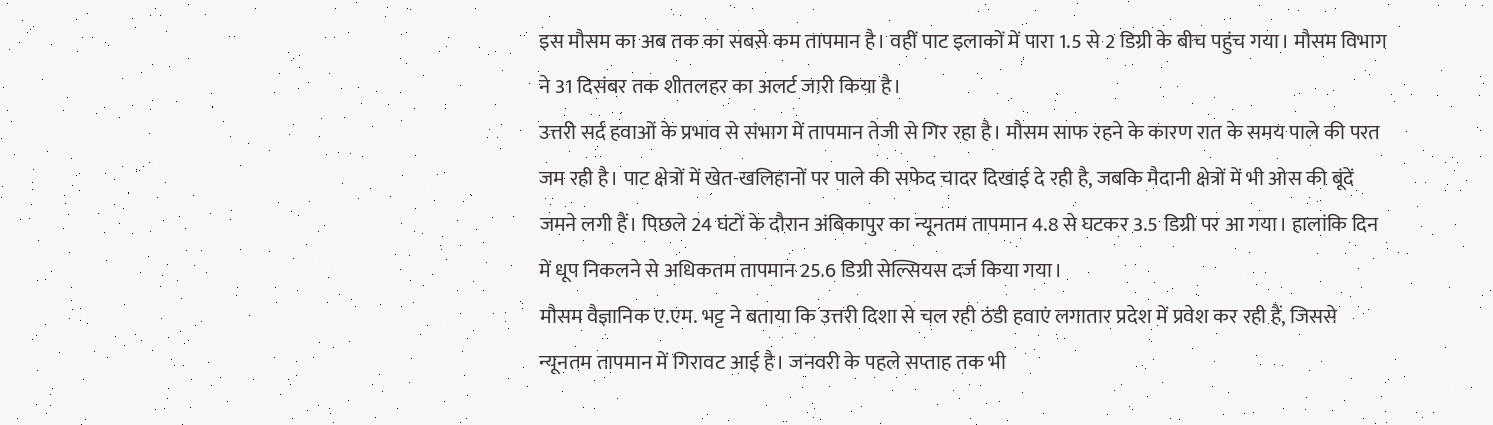इस मौसम का अब तक का सबसे कम तापमान है। वहीं पाट इलाकों में पारा 1.5 से 2 डिग्री के बीच पहुंच गया। मौसम विभाग ने 31 दिसंबर तक शीतलहर का अलर्ट जारी किया है।
उत्तरी सर्द हवाओं के प्रभाव से संभाग में तापमान तेजी से गिर रहा है। मौसम साफ रहने के कारण रात के समय पाले की परत जम रही है। पाट क्षेत्रों में खेत-खलिहानों पर पाले की सफेद चादर दिखाई दे रही है, जबकि मैदानी क्षेत्रों में भी ओस की बूंदें जमने लगी हैं। पिछले 24 घंटों के दौरान अंबिकापुर का न्यूनतम तापमान 4.8 से घटकर 3.5 डिग्री पर आ गया। हालांकि दिन में धूप निकलने से अधिकतम तापमान 25.6 डिग्री सेल्सियस दर्ज किया गया।
मौसम वैज्ञानिक ए.एम. भट्ट ने बताया कि उत्तरी दिशा से चल रही ठंडी हवाएं लगातार प्रदेश में प्रवेश कर रही हैं, जिससे न्यूनतम तापमान में गिरावट आई है। जनवरी के पहले सप्ताह तक भी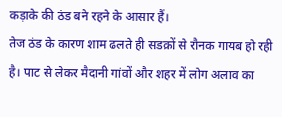कड़ाके की ठंड बने रहने के आसार हैं।
तेज ठंड के कारण शाम ढलते ही सडक़ों से रौनक गायब हो रही है। पाट से लेकर मैदानी गांवों और शहर में लोग अलाव का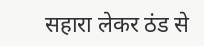सहारा लेकर ठंड से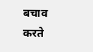बचाव करते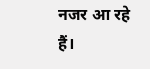नजर आ रहे हैं।